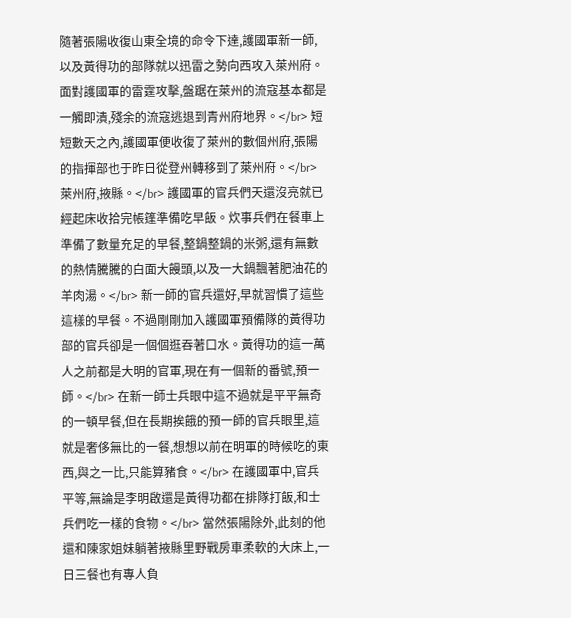隨著張陽收復山東全境的命令下達,護國軍新一師,以及黃得功的部隊就以迅雷之勢向西攻入萊州府。面對護國軍的雷霆攻擊,盤踞在萊州的流寇基本都是一觸即潰,殘余的流寇逃退到青州府地界。</br> 短短數天之內,護國軍便收復了萊州的數個州府,張陽的指揮部也于昨日從登州轉移到了萊州府。</br> 萊州府,掖縣。</br> 護國軍的官兵們天還沒亮就已經起床收拾完帳篷準備吃早飯。炊事兵們在餐車上準備了數量充足的早餐,整鍋整鍋的米粥,還有無數的熱情騰騰的白面大饅頭,以及一大鍋飄著肥油花的羊肉湯。</br> 新一師的官兵還好,早就習慣了這些這樣的早餐。不過剛剛加入護國軍預備隊的黃得功部的官兵卻是一個個逛吞著口水。黃得功的這一萬人之前都是大明的官軍,現在有一個新的番號,預一師。</br> 在新一師士兵眼中這不過就是平平無奇的一頓早餐,但在長期挨餓的預一師的官兵眼里,這就是奢侈無比的一餐,想想以前在明軍的時候吃的東西,與之一比,只能算豬食。</br> 在護國軍中,官兵平等,無論是李明啟還是黃得功都在排隊打飯,和士兵們吃一樣的食物。</br> 當然張陽除外,此刻的他還和陳家姐妹躺著掖縣里野戰房車柔軟的大床上,一日三餐也有專人負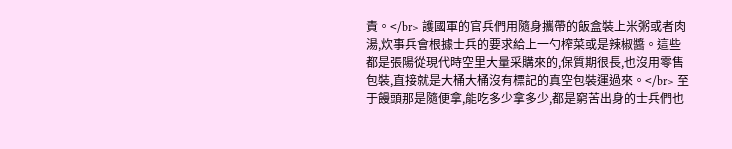責。</br> 護國軍的官兵們用隨身攜帶的飯盒裝上米粥或者肉湯,炊事兵會根據士兵的要求給上一勺榨菜或是辣椒醬。這些都是張陽從現代時空里大量采購來的,保質期很長,也沒用零售包裝,直接就是大桶大桶沒有標記的真空包裝運過來。</br> 至于饅頭那是隨便拿,能吃多少拿多少,都是窮苦出身的士兵們也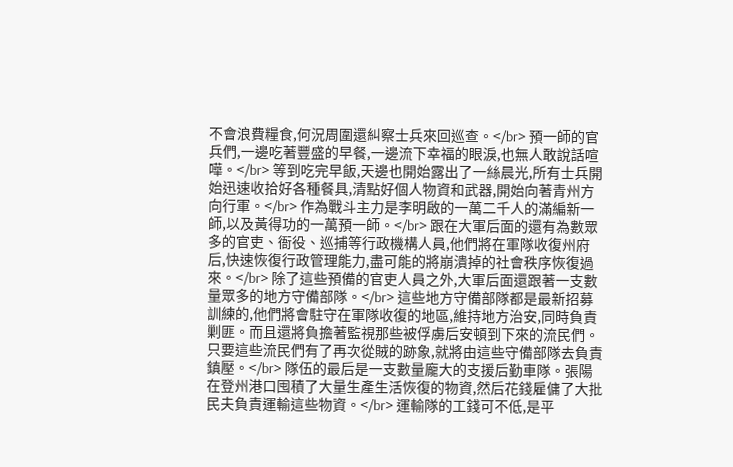不會浪費糧食,何況周圍還糾察士兵來回巡查。</br> 預一師的官兵們,一邊吃著豐盛的早餐,一邊流下幸福的眼淚,也無人敢說話喧嘩。</br> 等到吃完早飯,天邊也開始露出了一絲晨光,所有士兵開始迅速收拾好各種餐具,清點好個人物資和武器,開始向著青州方向行軍。</br> 作為戰斗主力是李明啟的一萬二千人的滿編新一師,以及黃得功的一萬預一師。</br> 跟在大軍后面的還有為數眾多的官吏、衙役、巡捕等行政機構人員,他們將在軍隊收復州府后,快速恢復行政管理能力,盡可能的將崩潰掉的社會秩序恢復過來。</br> 除了這些預備的官吏人員之外,大軍后面還跟著一支數量眾多的地方守備部隊。</br> 這些地方守備部隊都是最新招募訓練的,他們將會駐守在軍隊收復的地區,維持地方治安,同時負責剿匪。而且還將負擔著監視那些被俘虜后安頓到下來的流民們。只要這些流民們有了再次從賊的跡象,就將由這些守備部隊去負責鎮壓。</br> 隊伍的最后是一支數量龐大的支援后勤車隊。張陽在登州港口囤積了大量生產生活恢復的物資,然后花錢雇傭了大批民夫負責運輸這些物資。</br> 運輸隊的工錢可不低,是平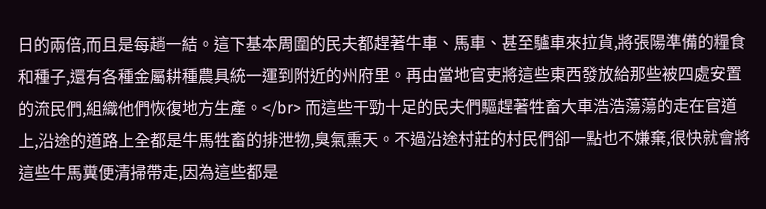日的兩倍,而且是每趟一結。這下基本周圍的民夫都趕著牛車、馬車、甚至驢車來拉貨,將張陽準備的糧食和種子,還有各種金屬耕種農具統一運到附近的州府里。再由當地官吏將這些東西發放給那些被四處安置的流民們,組織他們恢復地方生產。</br> 而這些干勁十足的民夫們驅趕著牲畜大車浩浩蕩蕩的走在官道上,沿途的道路上全都是牛馬牲畜的排泄物,臭氣熏天。不過沿途村莊的村民們卻一點也不嫌棄,很快就會將這些牛馬糞便清掃帶走,因為這些都是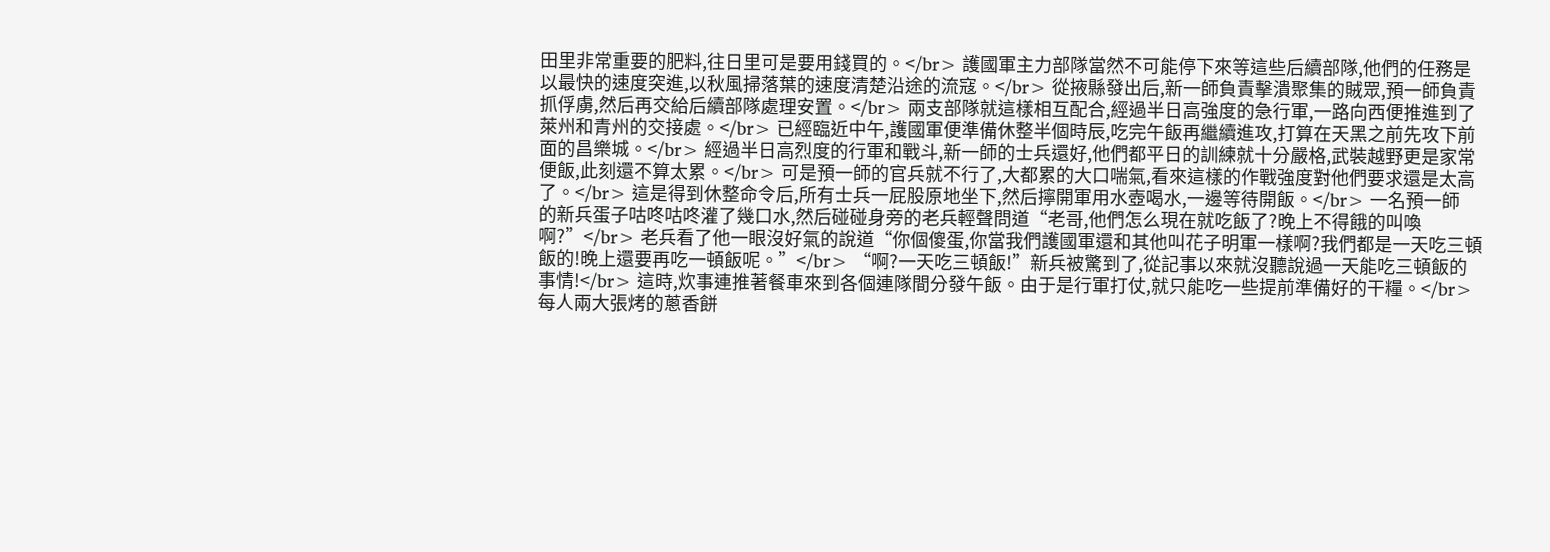田里非常重要的肥料,往日里可是要用錢買的。</br> 護國軍主力部隊當然不可能停下來等這些后續部隊,他們的任務是以最快的速度突進,以秋風掃落葉的速度清楚沿途的流寇。</br> 從掖縣發出后,新一師負責擊潰聚集的賊眾,預一師負責抓俘虜,然后再交給后續部隊處理安置。</br> 兩支部隊就這樣相互配合,經過半日高強度的急行軍,一路向西便推進到了萊州和青州的交接處。</br> 已經臨近中午,護國軍便準備休整半個時辰,吃完午飯再繼續進攻,打算在天黑之前先攻下前面的昌樂城。</br> 經過半日高烈度的行軍和戰斗,新一師的士兵還好,他們都平日的訓練就十分嚴格,武裝越野更是家常便飯,此刻還不算太累。</br> 可是預一師的官兵就不行了,大都累的大口喘氣,看來這樣的作戰強度對他們要求還是太高了。</br> 這是得到休整命令后,所有士兵一屁股原地坐下,然后擰開軍用水壺喝水,一邊等待開飯。</br> 一名預一師的新兵蛋子咕咚咕咚灌了幾口水,然后碰碰身旁的老兵輕聲問道“老哥,他們怎么現在就吃飯了?晚上不得餓的叫喚啊?”</br> 老兵看了他一眼沒好氣的說道“你個傻蛋,你當我們護國軍還和其他叫花子明軍一樣啊?我們都是一天吃三頓飯的!晚上還要再吃一頓飯呢。”</br> “啊?一天吃三頓飯!”新兵被驚到了,從記事以來就沒聽說過一天能吃三頓飯的事情!</br> 這時,炊事連推著餐車來到各個連隊間分發午飯。由于是行軍打仗,就只能吃一些提前準備好的干糧。</br> 每人兩大張烤的蔥香餅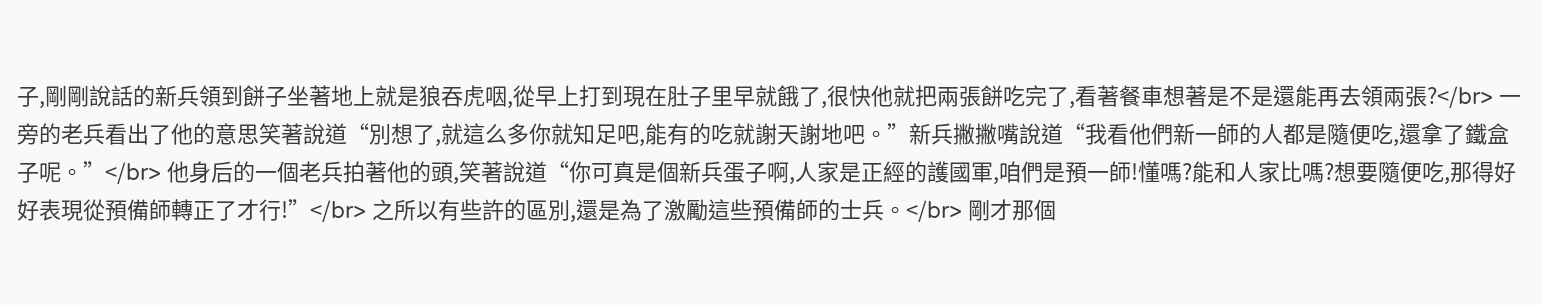子,剛剛說話的新兵領到餅子坐著地上就是狼吞虎咽,從早上打到現在肚子里早就餓了,很快他就把兩張餅吃完了,看著餐車想著是不是還能再去領兩張?</br> 一旁的老兵看出了他的意思笑著說道“別想了,就這么多你就知足吧,能有的吃就謝天謝地吧。”新兵撇撇嘴說道“我看他們新一師的人都是隨便吃,還拿了鐵盒子呢。”</br> 他身后的一個老兵拍著他的頭,笑著說道“你可真是個新兵蛋子啊,人家是正經的護國軍,咱們是預一師!懂嗎?能和人家比嗎?想要隨便吃,那得好好表現從預備師轉正了才行!”</br> 之所以有些許的區別,還是為了激勵這些預備師的士兵。</br> 剛才那個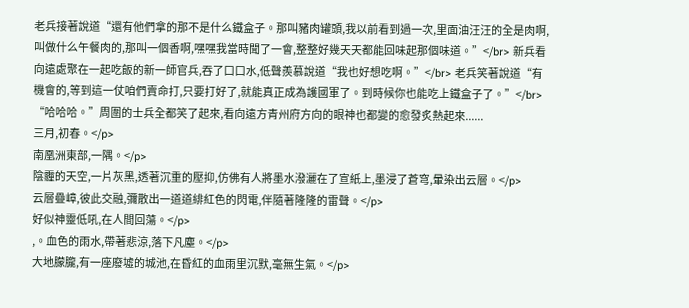老兵接著說道“還有他們拿的那不是什么鐵盒子。那叫豬肉罐頭,我以前看到過一次,里面油汪汪的全是肉啊,叫做什么午餐肉的,那叫一個香啊,嘿嘿我當時聞了一會,整整好幾天天都能回味起那個味道。”</br> 新兵看向遠處聚在一起吃飯的新一師官兵,吞了口口水,低聲羨慕說道“我也好想吃啊。”</br> 老兵笑著說道“有機會的,等到這一仗咱們賣命打,只要打好了,就能真正成為護國軍了。到時候你也能吃上鐵盒子了。”</br> “哈哈哈。”周圍的士兵全都笑了起來,看向遠方青州府方向的眼神也都變的愈發炙熱起來......
三月,初春。</p>
南凰洲東部,一隅。</p>
陰霾的天空,一片灰黑,透著沉重的壓抑,仿佛有人將墨水潑灑在了宣紙上,墨浸了蒼穹,暈染出云層。</p>
云層疊嶂,彼此交融,彌散出一道道緋紅色的閃電,伴隨著隆隆的雷聲。</p>
好似神靈低吼,在人間回蕩。</p>
,。血色的雨水,帶著悲涼,落下凡塵。</p>
大地朦朧,有一座廢墟的城池,在昏紅的血雨里沉默,毫無生氣。</p>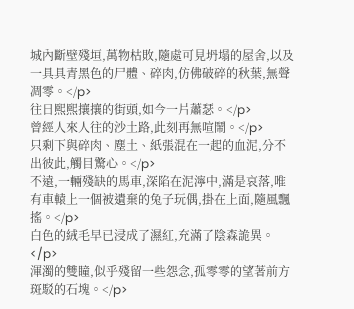城內斷壁殘垣,萬物枯敗,隨處可見坍塌的屋舍,以及一具具青黑色的尸體、碎肉,仿佛破碎的秋葉,無聲凋零。</p>
往日熙熙攘攘的街頭,如今一片蕭瑟。</p>
曾經人來人往的沙土路,此刻再無喧鬧。</p>
只剩下與碎肉、塵土、紙張混在一起的血泥,分不出彼此,觸目驚心。</p>
不遠,一輛殘缺的馬車,深陷在泥濘中,滿是哀落,唯有車轅上一個被遺棄的兔子玩偶,掛在上面,隨風飄搖。</p>
白色的絨毛早已浸成了濕紅,充滿了陰森詭異。</p>
渾濁的雙瞳,似乎殘留一些怨念,孤零零的望著前方斑駁的石塊。</p>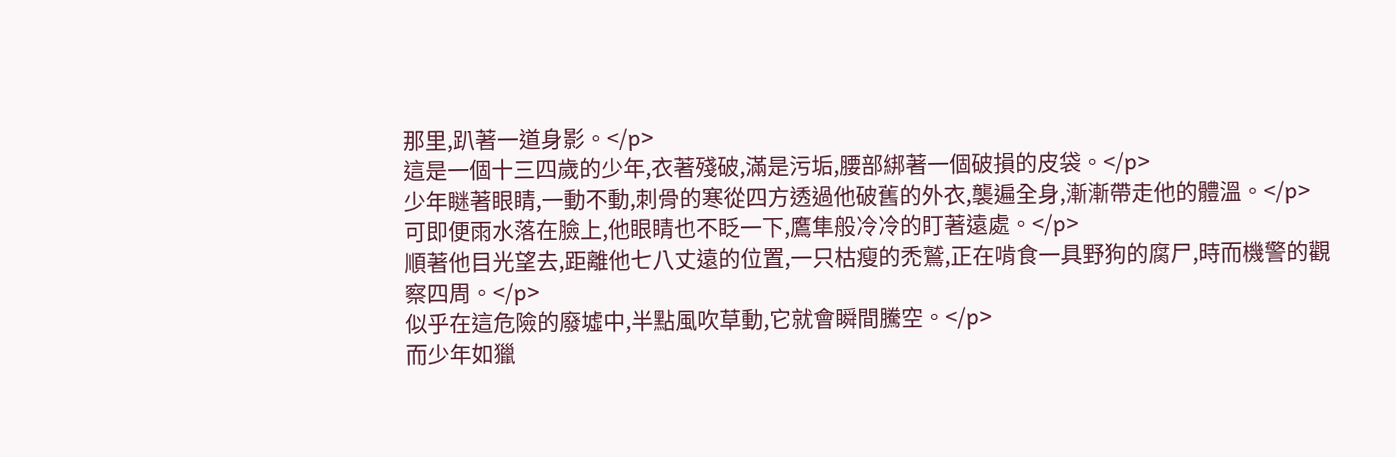那里,趴著一道身影。</p>
這是一個十三四歲的少年,衣著殘破,滿是污垢,腰部綁著一個破損的皮袋。</p>
少年瞇著眼睛,一動不動,刺骨的寒從四方透過他破舊的外衣,襲遍全身,漸漸帶走他的體溫。</p>
可即便雨水落在臉上,他眼睛也不眨一下,鷹隼般冷冷的盯著遠處。</p>
順著他目光望去,距離他七八丈遠的位置,一只枯瘦的禿鷲,正在啃食一具野狗的腐尸,時而機警的觀察四周。</p>
似乎在這危險的廢墟中,半點風吹草動,它就會瞬間騰空。</p>
而少年如獵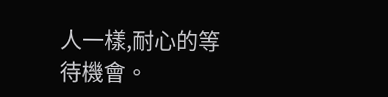人一樣,耐心的等待機會。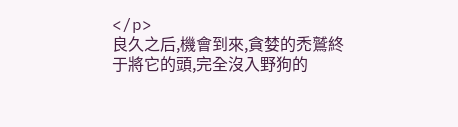</p>
良久之后,機會到來,貪婪的禿鷲終于將它的頭,完全沒入野狗的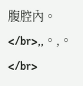腹腔內。</br>,,。,。</br>